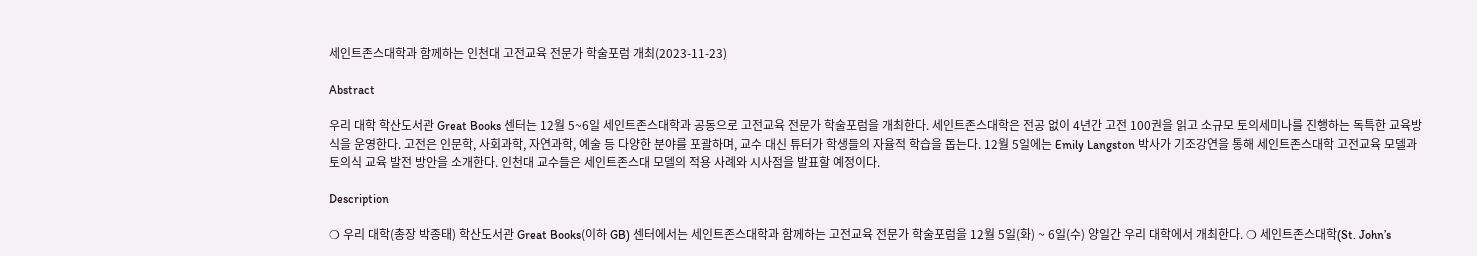세인트존스대학과 함께하는 인천대 고전교육 전문가 학술포럼 개최(2023-11-23)

Abstract

우리 대학 학산도서관 Great Books 센터는 12월 5~6일 세인트존스대학과 공동으로 고전교육 전문가 학술포럼을 개최한다. 세인트존스대학은 전공 없이 4년간 고전 100권을 읽고 소규모 토의세미나를 진행하는 독특한 교육방식을 운영한다. 고전은 인문학, 사회과학, 자연과학, 예술 등 다양한 분야를 포괄하며, 교수 대신 튜터가 학생들의 자율적 학습을 돕는다. 12월 5일에는 Emily Langston 박사가 기조강연을 통해 세인트존스대학 고전교육 모델과 토의식 교육 발전 방안을 소개한다. 인천대 교수들은 세인트존스대 모델의 적용 사례와 시사점을 발표할 예정이다.

Description

❍ 우리 대학(총장 박종태) 학산도서관 Great Books(이하 GB) 센터에서는 세인트존스대학과 함께하는 고전교육 전문가 학술포럼을 12월 5일(화) ~ 6일(수) 양일간 우리 대학에서 개최한다. ❍ 세인트존스대학(St. John’s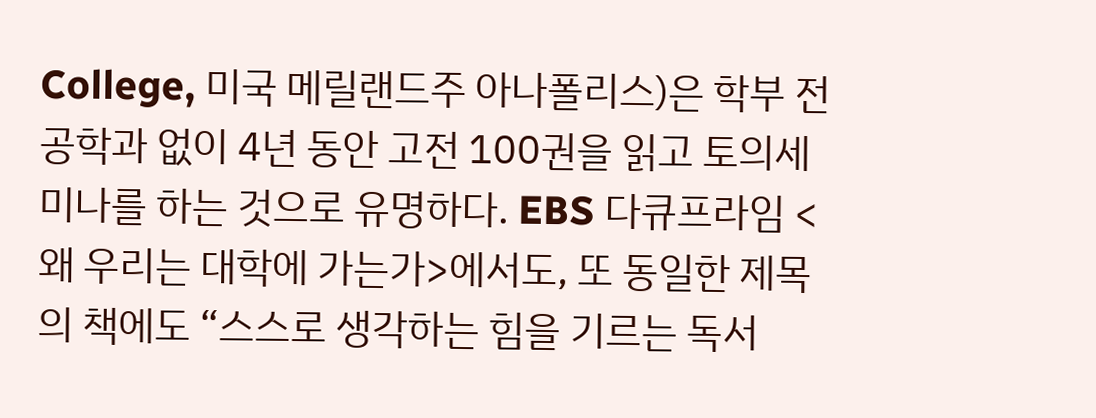College, 미국 메릴랜드주 아나폴리스)은 학부 전공학과 없이 4년 동안 고전 100권을 읽고 토의세미나를 하는 것으로 유명하다. EBS 다큐프라임 <왜 우리는 대학에 가는가>에서도, 또 동일한 제목의 책에도 “스스로 생각하는 힘을 기르는 독서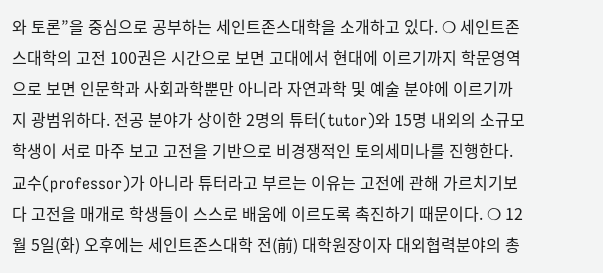와 토론”을 중심으로 공부하는 세인트존스대학을 소개하고 있다. ❍ 세인트존스대학의 고전 100권은 시간으로 보면 고대에서 현대에 이르기까지 학문영역으로 보면 인문학과 사회과학뿐만 아니라 자연과학 및 예술 분야에 이르기까지 광범위하다. 전공 분야가 상이한 2명의 튜터(tutor)와 15명 내외의 소규모 학생이 서로 마주 보고 고전을 기반으로 비경쟁적인 토의세미나를 진행한다. 교수(professor)가 아니라 튜터라고 부르는 이유는 고전에 관해 가르치기보다 고전을 매개로 학생들이 스스로 배움에 이르도록 촉진하기 때문이다. ❍ 12월 5일(화) 오후에는 세인트존스대학 전(前) 대학원장이자 대외협력분야의 총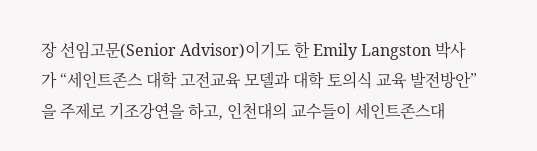장 선임고문(Senior Advisor)이기도 한 Emily Langston 박사가 “세인트존스 대학 고전교육 모델과 대학 토의식 교육 발전방안”을 주제로 기조강연을 하고, 인천대의 교수들이 세인트존스대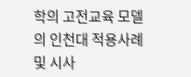학의 고전교육 모델의 인천대 적용사례 및 시사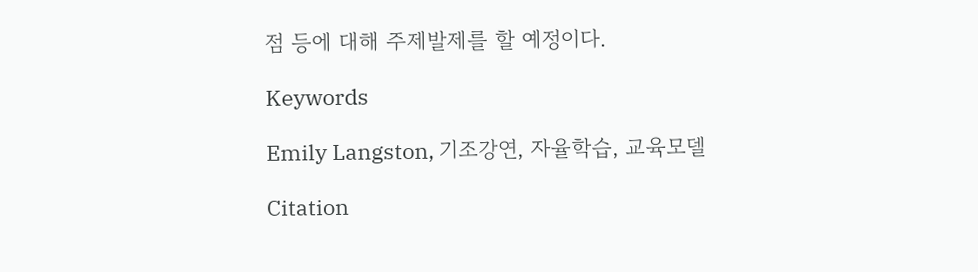점 등에 대해 주제발제를 할 예정이다.

Keywords

Emily Langston, 기조강연, 자율학습, 교육모델

Citation